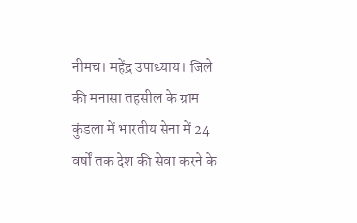नीमच। महेंद्र उपाध्याय। जिले की मनासा तहसील के ग्राम कुंडला में भारतीय सेना में 24 वर्षों तक देश की सेवा करने के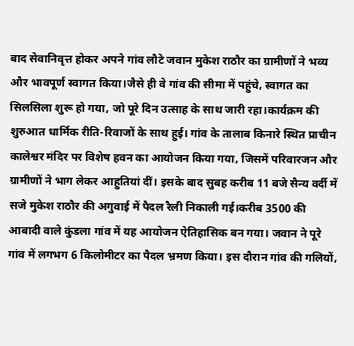बाद सेवानिवृत्त होकर अपने गांव लौटे जवान मुकेश राठौर का ग्रामीणों ने भव्य और भावपूर्ण स्वागत किया।जैसे ही वे गांव की सीमा में पहुंचे, स्वागत का सिलसिला शुरू हो गया, जो पूरे दिन उत्साह के साथ जारी रहा।कार्यक्रम की शुरुआत धार्मिक रीति-रिवाजों के साथ हुई। गांव के तालाब किनारे स्थित प्राचीन कालेश्वर मंदिर पर विशेष हवन का आयोजन किया गया, जिसमें परिवारजन और ग्रामीणों ने भाग लेकर आहुतियां दीं। इसके बाद सुबह करीब 11 बजे सैन्य वर्दी में सजे मुकेश राठौर की अगुवाई में पैदल रैली निकाली गई।करीब 3500 की आबादी वाले कुंडला गांव में यह आयोजन ऐतिहासिक बन गया। जवान ने पूरे गांव में लगभग 6 किलोमीटर का पैदल भ्रमण किया। इस दौरान गांव की गलियों,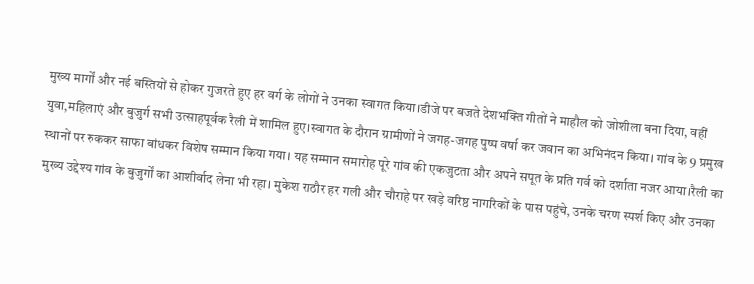मुख्य मार्गों और नई बस्तियों से होकर गुजरते हुए हर वर्ग के लोगों ने उनका स्वागत किया।डीजे पर बजते देशभक्ति गीतों ने माहौल को जोशीला बना दिया, वहीं युवा,महिलाएं और बुजुर्ग सभी उत्साहपूर्वक रैली में शामिल हुए।स्वागत के दौरान ग्रामीणों ने जगह-जगह पुष्प वर्षा कर जवान का अभिनंदन किया। गांव के 9 प्रमुख स्थानों पर रुककर साफा बांधकर विशेष सम्मान किया गया। यह सम्मान समारोह पूरे गांव की एकजुटता और अपने सपूत के प्रति गर्व को दर्शाता नजर आया।रैली का मुख्य उद्देश्य गांव के बुजुर्गों का आशीर्वाद लेना भी रहा। मुकेश राठौर हर गली और चौराहे पर खड़े वरिष्ठ नागरिकों के पास पहुंचे, उनके चरण स्पर्श किए और उनका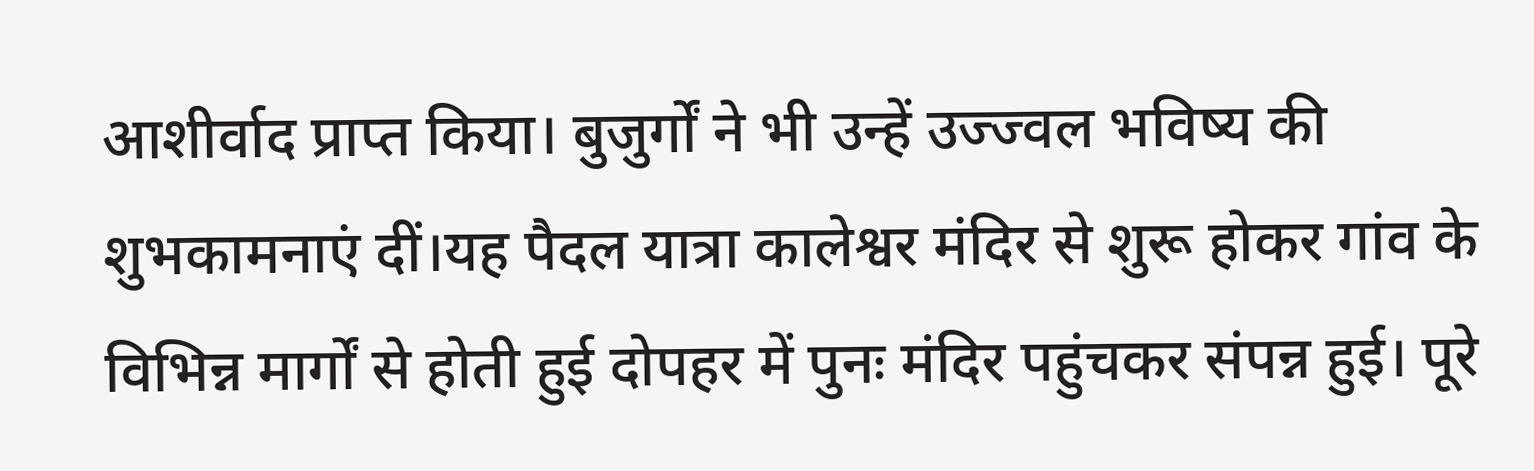आशीर्वाद प्राप्त किया। बुजुर्गों ने भी उन्हें उज्ज्वल भविष्य की शुभकामनाएं दीं।यह पैदल यात्रा कालेश्वर मंदिर से शुरू होकर गांव के विभिन्न मार्गों से होती हुई दोपहर में पुनः मंदिर पहुंचकर संपन्न हुई। पूरे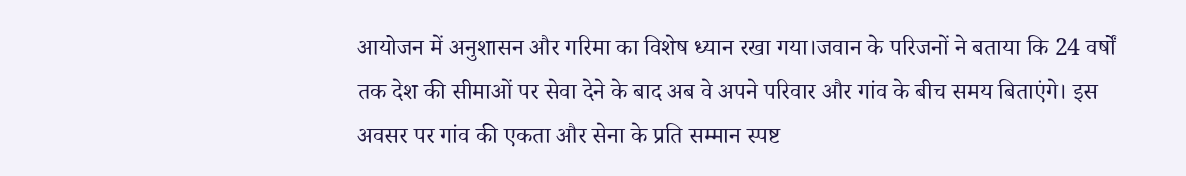आयोजन में अनुशासन और गरिमा का विशेष ध्यान रखा गया।जवान के परिजनों ने बताया कि 24 वर्षों तक देश की सीमाओं पर सेवा देने के बाद अब वे अपने परिवार और गांव के बीच समय बिताएंगे। इस अवसर पर गांव की एकता और सेना के प्रति सम्मान स्पष्ट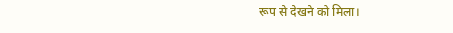रूप से देखने को मिला।